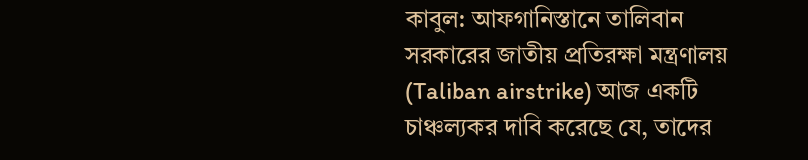কাবুল: আফগানিস্তানে তালিবান সরকারের জাতীয় প্রতিরক্ষা মন্ত্রণালয় (Taliban airstrike) আজ একটি চাঞ্চল্যকর দাবি করেছে যে, তাদের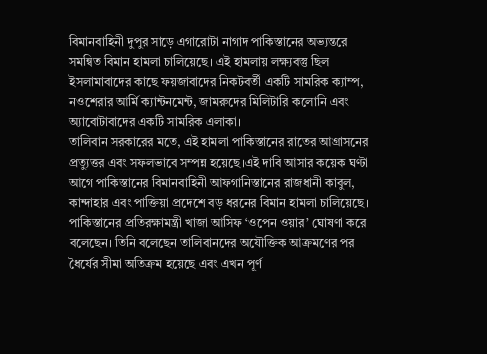বিমানবাহিনী দুপুর সাড়ে এগারোটা নাগাদ পাকিস্তানের অভ্যন্তরে সমন্বিত বিমান হামলা চালিয়েছে। এই হামলায় লক্ষ্যবস্তু ছিল ইসলামাবাদের কাছে ফয়জাবাদের নিকটবর্তী একটি সামরিক ক্যাম্প, নওশেরার আর্মি ক্যান্টনমেন্ট, জামরুদের মিলিটারি কলোনি এবং অ্যাবোটাবাদের একটি সামরিক এলাকা।
তালিবান সরকারের মতে, এই হামলা পাকিস্তানের রাতের আগ্রাসনের প্রত্যুত্তর এবং সফলভাবে সম্পন্ন হয়েছে।এই দাবি আসার কয়েক ঘণ্টা আগে পাকিস্তানের বিমানবাহিনী আফগানিস্তানের রাজধানী কাবুল, কান্দাহার এবং পাক্তিয়া প্রদেশে বড় ধরনের বিমান হামলা চালিয়েছে। পাকিস্তানের প্রতিরক্ষামন্ত্রী খাজা আসিফ ‘ওপেন ওয়ার’ ঘোষণা করে বলেছেন। তিনি বলেছেন তালিবানদের অযৌক্তিক আক্রমণের পর ধৈর্যের সীমা অতিক্রম হয়েছে এবং এখন পূর্ণ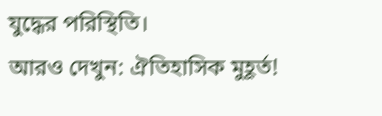যুদ্ধের পরিস্থিতি।
আরও দেখুন: ঐতিহাসিক মুহূর্ত!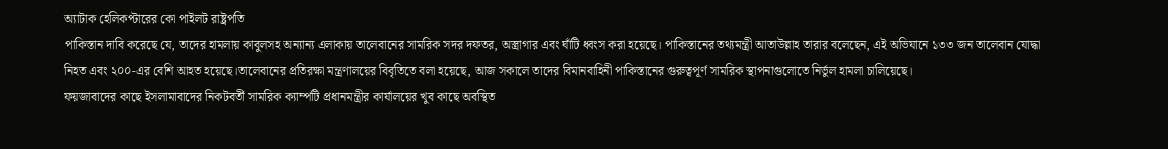অ্যাটাক হেলিকপ্টারের কো পাইলট রাষ্ট্রপতি
পাকিস্তান দাবি করেছে যে, তাদের হামলায় কাবুলসহ অন্যান্য এলাকায় তালেবানের সামরিক সদর দফতর, অস্ত্রাগার এবং ঘাঁটি ধ্বংস করা হয়েছে। পাকিস্তানের তথ্যমন্ত্রী আতাউল্লাহ তারার বলেছেন, এই অভিযানে ১৩৩ জন তালেবান যোদ্ধা নিহত এবং ২০০-এর বেশি আহত হয়েছে।তালেবানের প্রতিরক্ষা মন্ত্রণালয়ের বিবৃতিতে বলা হয়েছে, আজ সকালে তাদের বিমানবাহিনী পাকিস্তানের গুরুত্বপূর্ণ সামরিক স্থাপনাগুলোতে নির্ভুল হামলা চালিয়েছে।
ফয়জাবাদের কাছে ইসলামাবাদের নিকটবর্তী সামরিক ক্যাম্পটি প্রধানমন্ত্রীর কার্যালয়ের খুব কাছে অবস্থিত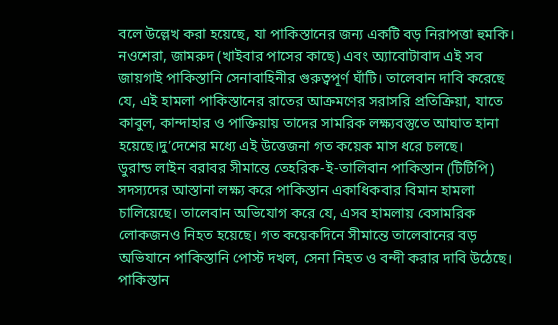বলে উল্লেখ করা হয়েছে, যা পাকিস্তানের জন্য একটি বড় নিরাপত্তা হুমকি। নওশেরা, জামরুদ (খাইবার পাসের কাছে) এবং অ্যাবোটাবাদ এই সব জায়গাই পাকিস্তানি সেনাবাহিনীর গুরুত্বপূর্ণ ঘাঁটি। তালেবান দাবি করেছে যে, এই হামলা পাকিস্তানের রাতের আক্রমণের সরাসরি প্রতিক্রিয়া, যাতে কাবুল, কান্দাহার ও পাক্তিয়ায় তাদের সামরিক লক্ষ্যবস্তুতে আঘাত হানা হয়েছে।দু’দেশের মধ্যে এই উত্তেজনা গত কয়েক মাস ধরে চলছে।
ডুরান্ড লাইন বরাবর সীমান্তে তেহরিক-ই-তালিবান পাকিস্তান (টিটিপি) সদস্যদের আস্তানা লক্ষ্য করে পাকিস্তান একাধিকবার বিমান হামলা চালিয়েছে। তালেবান অভিযোগ করে যে, এসব হামলায় বেসামরিক লোকজনও নিহত হয়েছে। গত কয়েকদিনে সীমান্তে তালেবানের বড় অভিযানে পাকিস্তানি পোস্ট দখল, সেনা নিহত ও বন্দী করার দাবি উঠেছে।
পাকিস্তান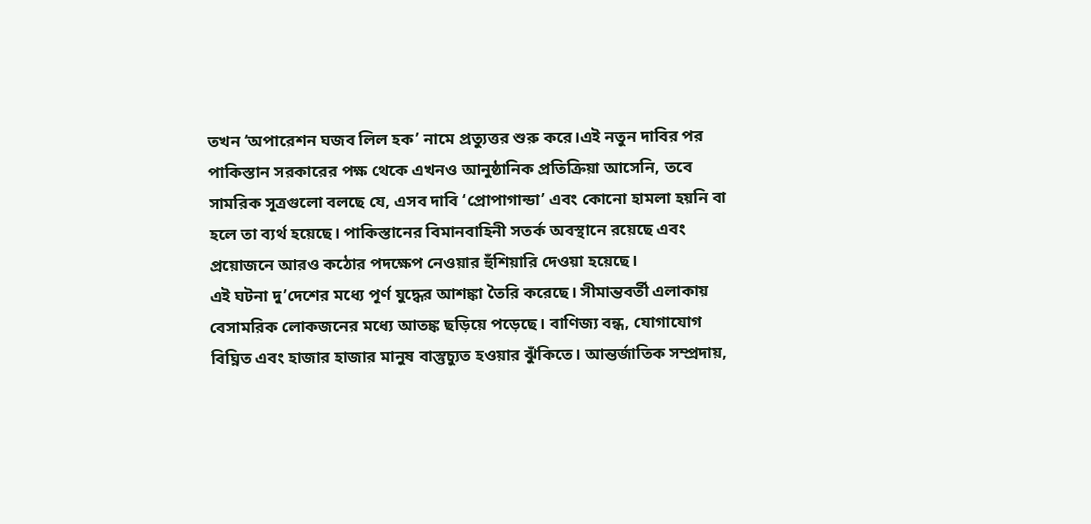তখন ‘অপারেশন ঘজব লিল হক’ নামে প্রত্যুত্তর শুরু করে।এই নতুন দাবির পর পাকিস্তান সরকারের পক্ষ থেকে এখনও আনুষ্ঠানিক প্রতিক্রিয়া আসেনি, তবে সামরিক সূত্রগুলো বলছে যে, এসব দাবি ‘প্রোপাগান্ডা’ এবং কোনো হামলা হয়নি বা হলে তা ব্যর্থ হয়েছে। পাকিস্তানের বিমানবাহিনী সতর্ক অবস্থানে রয়েছে এবং প্রয়োজনে আরও কঠোর পদক্ষেপ নেওয়ার হুঁশিয়ারি দেওয়া হয়েছে।
এই ঘটনা দু’দেশের মধ্যে পূর্ণ যুদ্ধের আশঙ্কা তৈরি করেছে। সীমান্তবর্তী এলাকায় বেসামরিক লোকজনের মধ্যে আতঙ্ক ছড়িয়ে পড়েছে। বাণিজ্য বন্ধ, যোগাযোগ বিঘ্নিত এবং হাজার হাজার মানুষ বাস্তুচ্যুত হওয়ার ঝুঁকিতে। আন্তর্জাতিক সম্প্রদায়,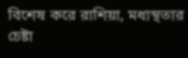বিশেষ করে রাশিয়া, মধ্যস্থতার চেষ্টা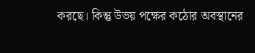করছে। কিন্তু উভয় পক্ষের কঠোর অবস্থানের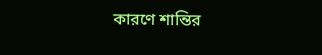কারণে শান্তির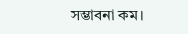সম্ভাবনা কম।